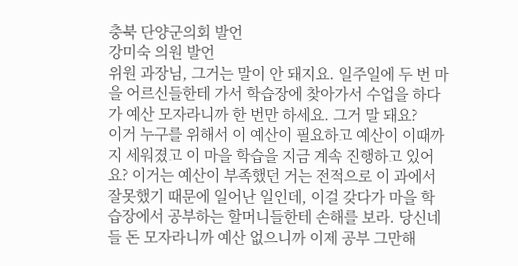충북 단양군의회 발언
강미숙 의원 발언
위원 과장님, 그거는 말이 안 돼지요. 일주일에 두 번 마을 어르신들한테 가서 학습장에 찾아가서 수업을 하다가 예산 모자라니까 한 번만 하세요. 그거 말 돼요?
이거 누구를 위해서 이 예산이 필요하고 예산이 이때까지 세워졌고 이 마을 학습을 지금 계속 진행하고 있어요? 이거는 예산이 부족했던 거는 전적으로 이 과에서 잘못했기 때문에 일어난 일인데, 이걸 갖다가 마을 학습장에서 공부하는 할머니들한테 손해를 보라. 당신네들 돈 모자라니까 예산 없으니까 이제 공부 그만해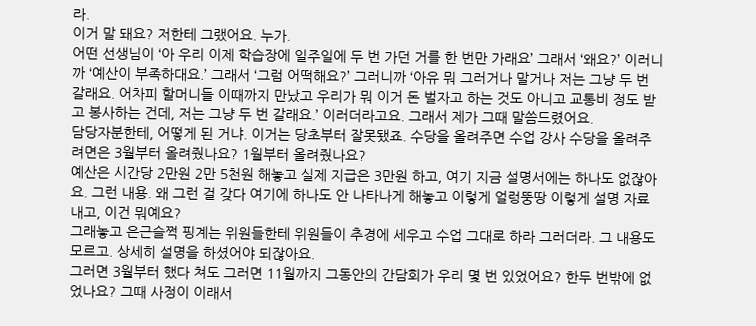라.
이거 말 돼요? 저한테 그랬어요. 누가.
어떤 선생님이 ‘아 우리 이제 학습장에 일주일에 두 번 가던 거를 한 번만 가래요’ 그래서 ‘왜요?’ 이러니까 ‘예산이 부족하대요.’ 그래서 ‘그럼 어떡해요?’ 그러니까 ‘아유 뭐 그러거나 말거나 저는 그냥 두 번 갈래요. 어차피 할머니들 이때까지 만났고 우리가 뭐 이거 돈 벌자고 하는 것도 아니고 교통비 정도 받고 봉사하는 건데, 저는 그냥 두 번 갈래요.’ 이러더라고요. 그래서 제가 그때 말씀드렸어요.
담당자분한테, 어떻게 된 거냐. 이거는 당초부터 잘못됐죠. 수당을 올려주면 수업 강사 수당을 올려주려면은 3월부터 올려줬나요? 1월부터 올려줬나요?
예산은 시간당 2만원 2만 5천원 해놓고 실제 지급은 3만원 하고, 여기 지금 설명서에는 하나도 없잖아요. 그런 내용. 왜 그런 걸 갖다 여기에 하나도 안 나타나게 해놓고 이렇게 얼렁뚱땅 이렇게 설명 자료 내고, 이건 뭐예요?
그래놓고 은근슬쩍 핑계는 위원들한테 위원들이 추경에 세우고 수업 그대로 하라 그러더라. 그 내용도 모르고. 상세히 설명을 하셨어야 되잖아요.
그러면 3월부터 했다 쳐도 그러면 11월까지 그동안의 간담회가 우리 몇 번 있었어요? 한두 번밖에 없었나요? 그때 사정이 이래서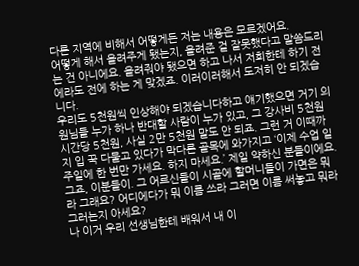다른 지역에 비해서 어떻게든 저는 내용은 모르겠어요.
어떻게 해서 올려주게 됐는지, 올려준 걸 잘못했다고 말씀드리는 건 아니에요. 올려줘야 됐으면 하고 나서 저희한테 하기 전에라도 전에 하는 게 맞겠죠. 이러이러해서 도저히 안 되겠습니다.
우리도 5천원씩 인상해야 되겠습니다하고 얘기했으면 거기 의원님들 누가 하나 반대할 사람이 누가 있고, 그 강사비 5천원 시간당 5천원, 사실 2만 5천원 말도 안 되죠. 그런 거 이때까지 입 꾹 다물고 있다가 막다른 골목에 와가지고 ‘이제 수업 일주일에 한 번만 가세요. 하지 마세요.’ 제일 약하신 분들이에요.
그죠, 이분들이. 그 어르신들이 시골에 할머니들이 가면은 뭐라 그래요? 어디에다가 뭐 이름 쓰라 그러면 이름 써놓고 뭐라 그러는지 아세요?
나 이거 우리 선생님한테 배워서 내 이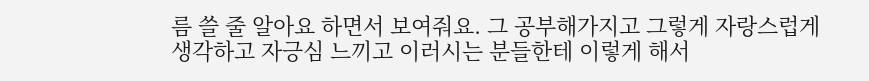름 쓸 줄 알아요 하면서 보여줘요. 그 공부해가지고 그렇게 자랑스럽게 생각하고 자긍심 느끼고 이러시는 분들한테 이렇게 해서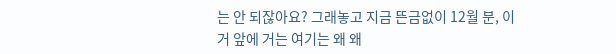는 안 되잖아요? 그래놓고 지금 뜬금없이 12월 분, 이거 앞에 거는 여기는 왜 왜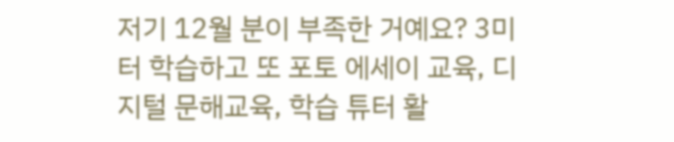저기 12월 분이 부족한 거예요? 3미터 학습하고 또 포토 에세이 교육, 디지털 문해교육, 학습 튜터 활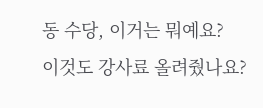동 수당, 이거는 뭐예요?
이것도 강사료 올려줬나요?